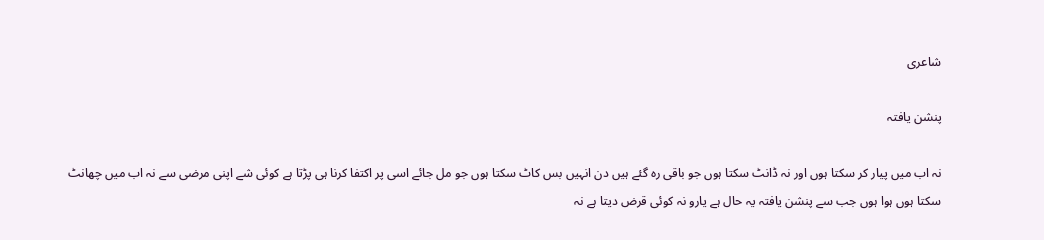شاعری

پنشن یافتہ

نہ اب میں پیار کر سکتا ہوں اور نہ ڈانٹ سکتا ہوں جو باقی رہ گئے ہیں دن انہیں بس کاٹ سکتا ہوں جو مل جائے اسی پر اکتفا کرنا ہی پڑتا ہے کوئی شے اپنی مرضی سے نہ اب میں چھانٹ سکتا ہوں ہوا ہوں جب سے پنشن یافتہ یہ حال ہے یارو نہ کوئی قرض دیتا ہے نہ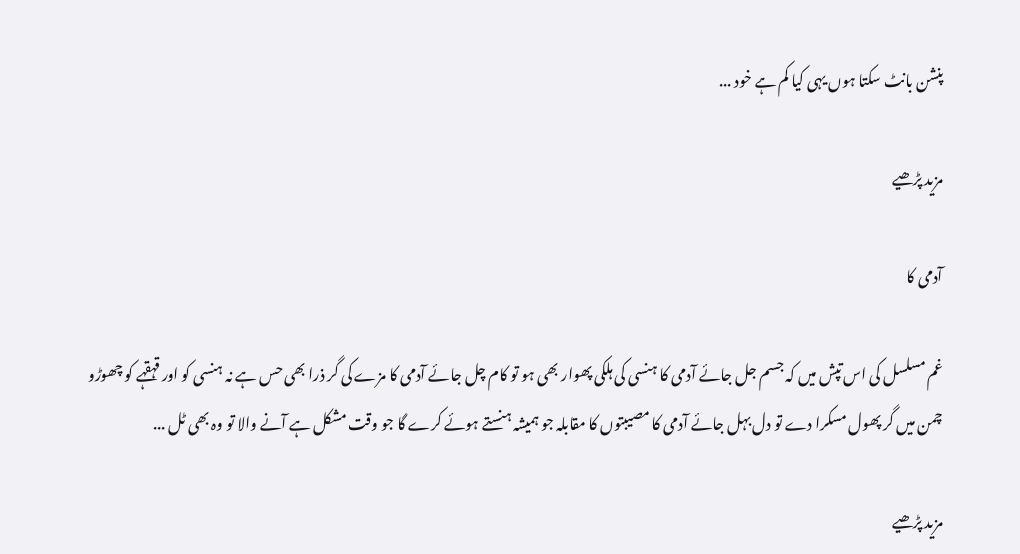پنشن بانٹ سکتا ہوں یہی کیا کم ہے خود ...

مزید پڑھیے

آدمی کا

غم مسلسل کی اس تپش میں کہ جسم جل جائے آدمی کا ہنسی کی ہلکی پھوار بھی ہو تو کام چل جائے آدمی کا مزے کی گر ذرا بھی حس ہے نہ ہنسی کو اور قہقہے کو چھوڑو چمن میں گر پھول مسکرا دے تو دل بہل جائے آدمی کا مصیبتوں کا مقابلہ جو ہمیشہ ہنستے ہوئے کرے گا جو وقت مشکل ہے آنے والا تو وہ بھی ٹل ...

مزید پڑھیے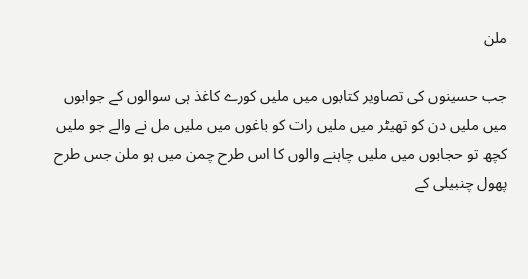ملن

جب حسینوں کی تصاویر کتابوں میں ملیں کورے کاغذ ہی سوالوں کے جوابوں میں ملیں دن کو تھیٹر میں ملیں رات کو باغوں میں ملیں مل نے والے جو ملیں کچھ تو حجابوں میں ملیں چاہنے والوں کا اس طرح چمن میں ہو ملن جس طرح پھول چنبیلی کے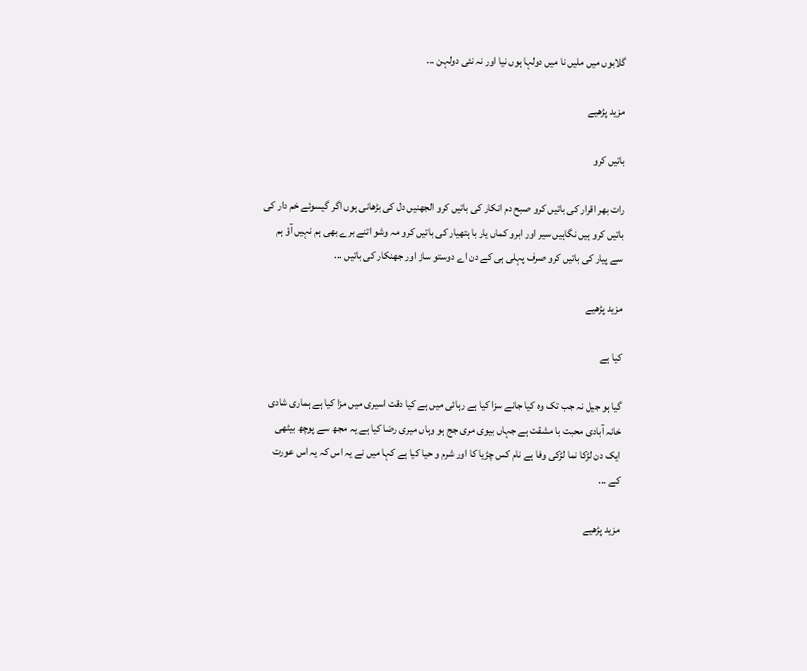گلابوں میں ملیں نا میں دولہا ہوں نیا اور نہ نئی دولہن ...

مزید پڑھیے

باتیں کرو

رات بھر اقرار کی باتیں کرو صبح دم انکار کی باتیں کرو الجھنیں دل کی بڑھانی ہوں اگر گیسوئے خم دار کی باتیں کرو ہیں نگاہیں سیر اور ابرو کماں یار با ہتھیار کی باتیں کرو مہ‌ وشو اتنے برے بھی ہم نہیں آؤ ہم سے پیار کی باتیں کرو صرف پہلی ہی کے دن اے دوستو ساز اور جھنکار کی باتیں ...

مزید پڑھیے

کیا ہے

گیا ہو جیل نہ جب تک وہ کیا جانے سزا کیا ہے رہائی میں ہے کیا دقت اسیری میں مزا کیا ہے ہماری شادی خانہ آبادی محبت با مشقت ہے جہاں بیوی مری جج ہو وہاں میری رضا کیا ہے یہ مجھ سے پوچھ بیٹھی ایک دن لڑکا نما لڑکی وفا ہے نام کس چڑیا کا اور شرم و حیا کیا ہے کہا میں نے یہ اس کہ یہ اس عورت کے ...

مزید پڑھیے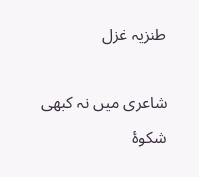طنزیہ غزل

شاعری میں نہ کبھی شکوۂ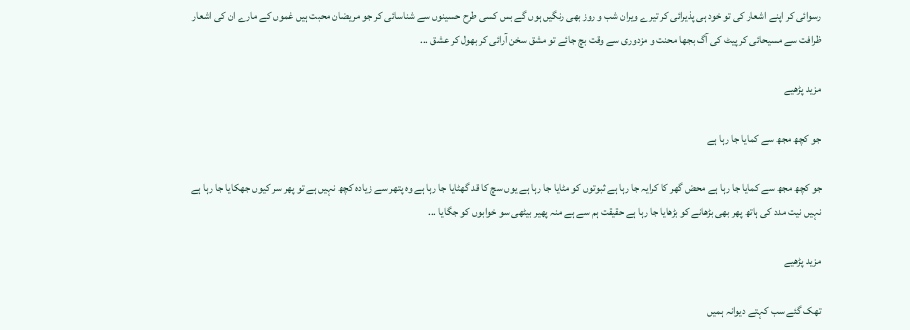رسوائی کر اپنے اشعار کی تو خود ہی پذیرائی کر تیرے ویران شب و روز بھی رنگیں ہوں گے بس کسی طرح حسینوں سے شناسائی کر جو مریضان محبت ہیں غموں کے مارے ان کی اشعار ظرافت سے مسیحائی کر پیٹ کی آگ بجھا محنت و مزدوری سے وقت بچ جائے تو مشق سخن آرائی کر بھول کر عشق ...

مزید پڑھیے

جو کچھ مجھ سے کمایا جا رہا ہے

جو کچھ مجھ سے کمایا جا رہا ہے محض گھر کا کرایہ جا رہا ہے ثبوتوں کو مٹایا جا رہا ہے یوں سچ کا قد گھٹایا جا رہا ہے وہ پتھر سے زیادہ کچھ نہیں ہے تو پھر سر کیوں جھکایا جا رہا ہے نہیں نیت مدد کی ہاتھ پھر بھی بڑھانے کو بڑھایا جا رہا ہے حقیقت ہم سے ہے منہ پھیر بیٹھی سو خوابوں کو جگایا ...

مزید پڑھیے

تھک گئے سب کہتے دیوانہ ہمیں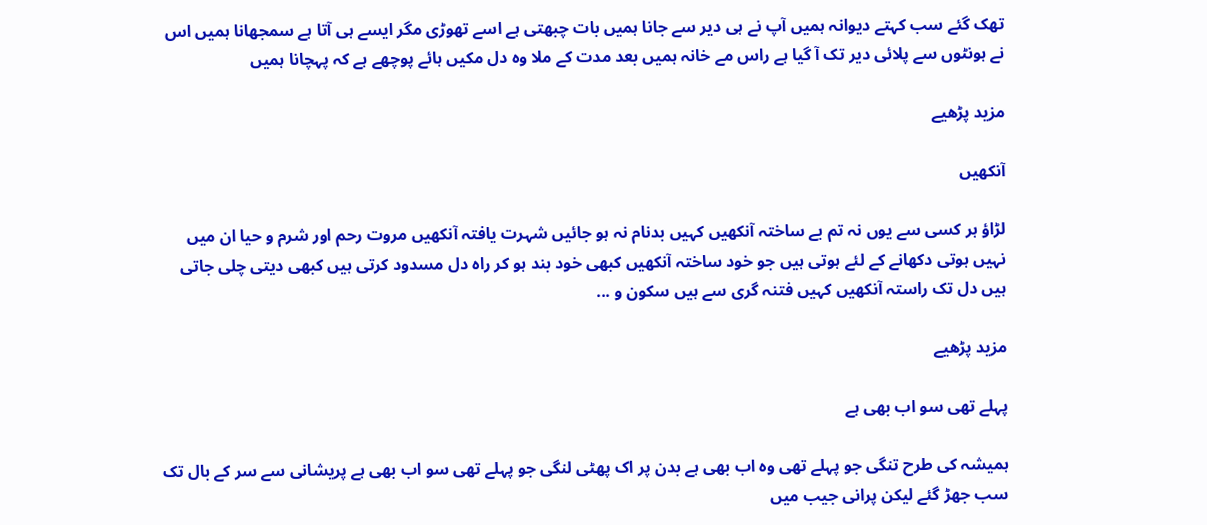تھک گئے سب کہتے دیوانہ ہمیں آپ نے ہی دیر سے جانا ہمیں بات چبھتی ہے اسے تھوڑی مگر ایسے ہی آتا ہے سمجھانا ہمیں اس نے ہونٹوں سے پلائی دیر تک آ گیا ہے راس مے خانہ ہمیں بعد مدت کے ملا وہ دل مکیں ہائے پوچھے ہے کہ پہچانا ہمیں

مزید پڑھیے

آنکھیں

لڑاؤ ہر کسی سے یوں نہ تم بے ساختہ آنکھیں کہیں بدنام نہ ہو جائیں شہرت یافتہ آنکھیں مروت رحم اور شرم و حیا ان میں نہیں ہوتی دکھانے کے لئے ہوتی ہیں جو خود ساختہ آنکھیں کبھی خود بند ہو کر راہ دل مسدود کرتی ہیں کبھی دیتی چلی جاتی ہیں دل تک راستہ آنکھیں کہیں فتنہ گری سے ہیں سکون و ...

مزید پڑھیے

پہلے تھی سو اب بھی ہے

ہمیشہ کی طرح تنگی جو پہلے تھی وہ اب بھی ہے بدن پر اک پھٹی لنگی جو پہلے تھی سو اب بھی ہے پریشانی سے سر کے بال تک سب جھڑ گئے لیکن پرانی جیب میں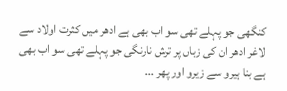کنگھی جو پہلے تھی سو اب بھی ہے ادھر میں کثرت اولاد سے لاغر ادھر ان کی زباں پر ترش نارنگی جو پہلے تھی سو اب بھی ہے بنا ہیرو سے زیرو اور پھر ...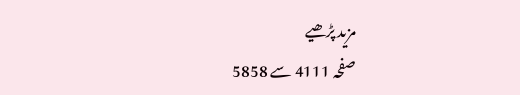مزید پڑھیے
صفحہ 4111 سے 5858